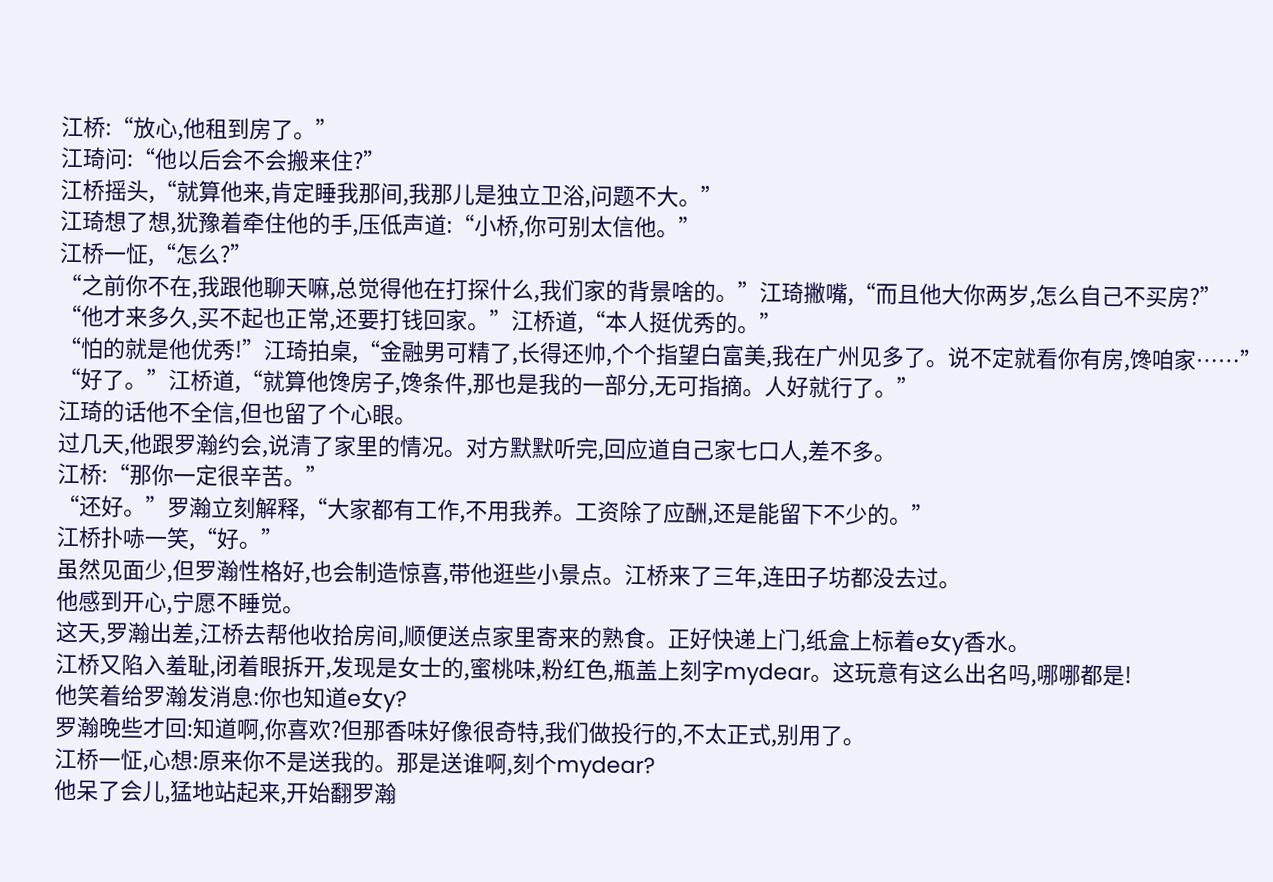江桥:“放心,他租到房了。”
江琦问:“他以后会不会搬来住?”
江桥摇头,“就算他来,肯定睡我那间,我那儿是独立卫浴,问题不大。”
江琦想了想,犹豫着牵住他的手,压低声道:“小桥,你可别太信他。”
江桥一怔,“怎么?”
“之前你不在,我跟他聊天嘛,总觉得他在打探什么,我们家的背景啥的。”江琦撇嘴,“而且他大你两岁,怎么自己不买房?”
“他才来多久,买不起也正常,还要打钱回家。”江桥道,“本人挺优秀的。”
“怕的就是他优秀!”江琦拍桌,“金融男可精了,长得还帅,个个指望白富美,我在广州见多了。说不定就看你有房,馋咱家……”
“好了。”江桥道,“就算他馋房子,馋条件,那也是我的一部分,无可指摘。人好就行了。”
江琦的话他不全信,但也留了个心眼。
过几天,他跟罗瀚约会,说清了家里的情况。对方默默听完,回应道自己家七口人,差不多。
江桥:“那你一定很辛苦。”
“还好。”罗瀚立刻解释,“大家都有工作,不用我养。工资除了应酬,还是能留下不少的。”
江桥扑哧一笑,“好。”
虽然见面少,但罗瀚性格好,也会制造惊喜,带他逛些小景点。江桥来了三年,连田子坊都没去过。
他感到开心,宁愿不睡觉。
这天,罗瀚出差,江桥去帮他收拾房间,顺便送点家里寄来的熟食。正好快递上门,纸盒上标着e女y香水。
江桥又陷入羞耻,闭着眼拆开,发现是女士的,蜜桃味,粉红色,瓶盖上刻字mydear。这玩意有这么出名吗,哪哪都是!
他笑着给罗瀚发消息:你也知道e女y?
罗瀚晚些才回:知道啊,你喜欢?但那香味好像很奇特,我们做投行的,不太正式,别用了。
江桥一怔,心想:原来你不是送我的。那是送谁啊,刻个mydear?
他呆了会儿,猛地站起来,开始翻罗瀚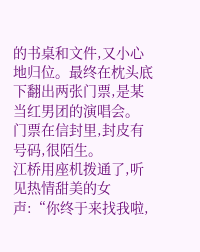的书桌和文件,又小心地归位。最终在枕头底下翻出两张门票,是某当红男团的演唱会。
门票在信封里,封皮有号码,很陌生。
江桥用座机拨通了,听见热情甜美的女声:“你终于来找我啦,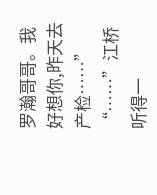罗瀚哥哥。我好想你,昨天去产检……”
“……”江桥听得一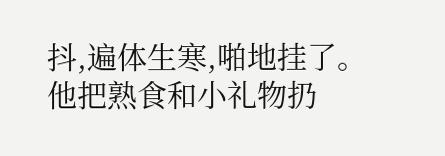抖,遍体生寒,啪地挂了。
他把熟食和小礼物扔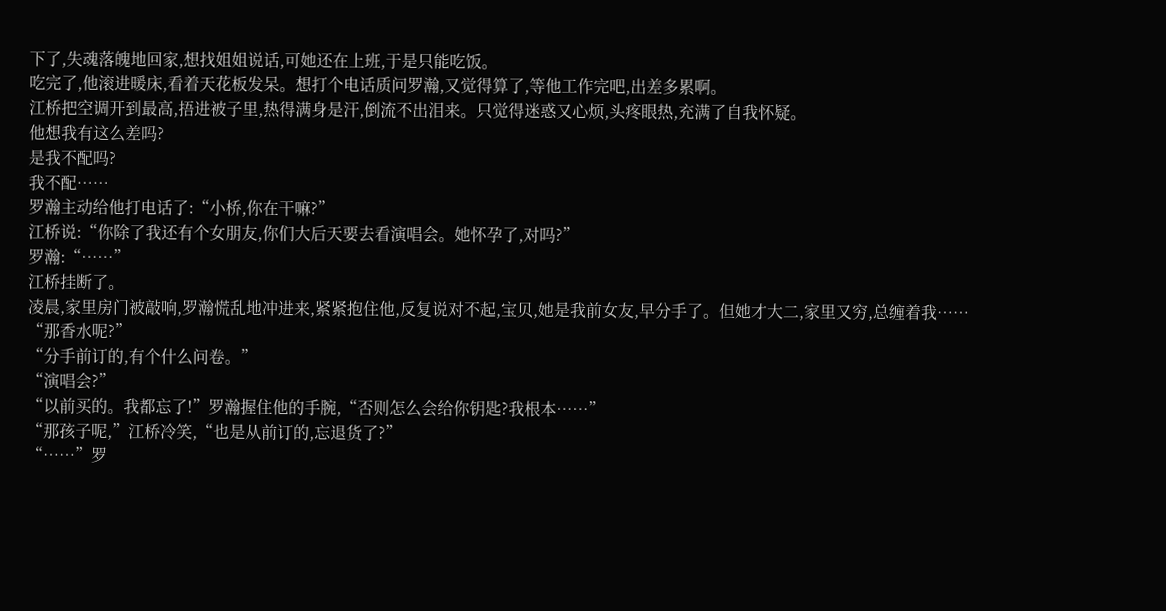下了,失魂落魄地回家,想找姐姐说话,可她还在上班,于是只能吃饭。
吃完了,他滚进暖床,看着天花板发呆。想打个电话质问罗瀚,又觉得算了,等他工作完吧,出差多累啊。
江桥把空调开到最高,捂进被子里,热得满身是汗,倒流不出泪来。只觉得迷惑又心烦,头疼眼热,充满了自我怀疑。
他想我有这么差吗?
是我不配吗?
我不配……
罗瀚主动给他打电话了:“小桥,你在干嘛?”
江桥说:“你除了我还有个女朋友,你们大后天要去看演唱会。她怀孕了,对吗?”
罗瀚:“……”
江桥挂断了。
凌晨,家里房门被敲响,罗瀚慌乱地冲进来,紧紧抱住他,反复说对不起,宝贝,她是我前女友,早分手了。但她才大二,家里又穷,总缠着我……
“那香水呢?”
“分手前订的,有个什么问卷。”
“演唱会?”
“以前买的。我都忘了!”罗瀚握住他的手腕,“否则怎么会给你钥匙?我根本……”
“那孩子呢,”江桥冷笑,“也是从前订的,忘退货了?”
“……”罗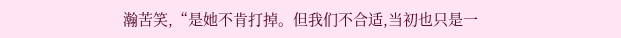瀚苦笑,“是她不肯打掉。但我们不合适,当初也只是一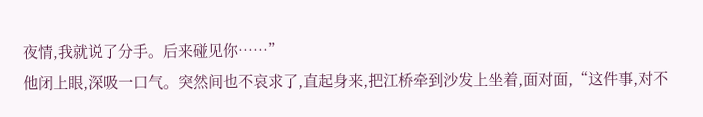夜情,我就说了分手。后来碰见你……”
他闭上眼,深吸一口气。突然间也不哀求了,直起身来,把江桥牵到沙发上坐着,面对面,“这件事,对不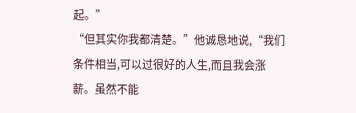起。”
“但其实你我都清楚。”他诚恳地说,“我们条件相当,可以过很好的人生,而且我会涨薪。虽然不能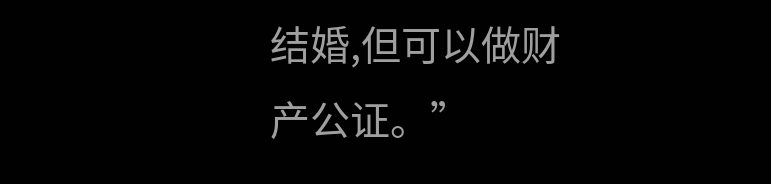结婚,但可以做财产公证。”